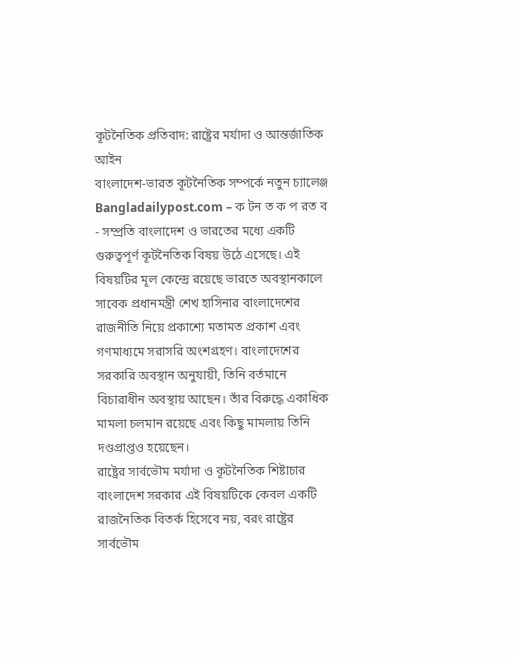কূটনৈতিক প্রতিবাদ: রাষ্ট্রের মর্যাদা ও আন্তর্জাতিক আইন
বাংলাদেশ-ভারত কূটনৈতিক সম্পর্কে নতুন চ্যালেঞ্জ
Bangladailypost.com – ক টন ত ক প রত ব - সম্প্রতি বাংলাদেশ ও ভারতের মধ্যে একটি গুরুত্বপূর্ণ কূটনৈতিক বিষয় উঠে এসেছে। এই বিষয়টির মূল কেন্দ্রে রয়েছে ভারতে অবস্থানকালে সাবেক প্রধানমন্ত্রী শেখ হাসিনার বাংলাদেশের রাজনীতি নিয়ে প্রকাশ্যে মতামত প্রকাশ এবং গণমাধ্যমে সরাসরি অংশগ্রহণ। বাংলাদেশের সরকারি অবস্থান অনুযায়ী, তিনি বর্তমানে বিচারাধীন অবস্থায় আছেন। তাঁর বিরুদ্ধে একাধিক মামলা চলমান রয়েছে এবং কিছু মামলায় তিনি দণ্ডপ্রাপ্তও হয়েছেন।
রাষ্ট্রের সার্বভৌম মর্যাদা ও কূটনৈতিক শিষ্টাচার
বাংলাদেশ সরকার এই বিষয়টিকে কেবল একটি রাজনৈতিক বিতর্ক হিসেবে নয়, বরং রাষ্ট্রের সার্বভৌম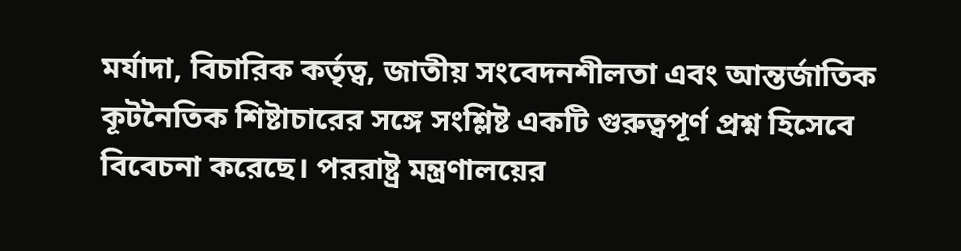মর্যাদা, বিচারিক কর্তৃত্ব, জাতীয় সংবেদনশীলতা এবং আন্তর্জাতিক কূটনৈতিক শিষ্টাচারের সঙ্গে সংশ্লিষ্ট একটি গুরুত্বপূর্ণ প্রশ্ন হিসেবে বিবেচনা করেছে। পররাষ্ট্র মন্ত্রণালয়ের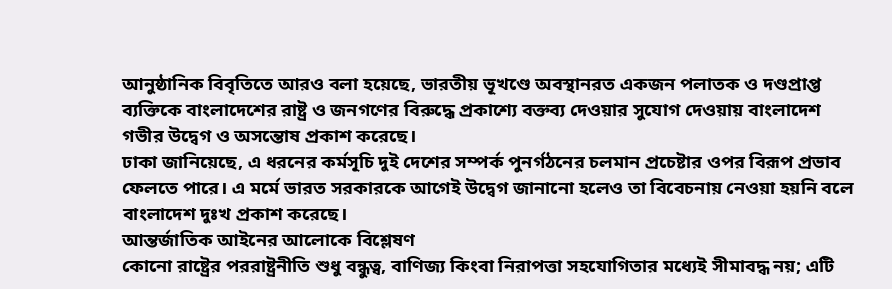আনুষ্ঠানিক বিবৃতিতে আরও বলা হয়েছে, ভারতীয় ভূখণ্ডে অবস্থানরত একজন পলাতক ও দণ্ডপ্রাপ্ত ব্যক্তিকে বাংলাদেশের রাষ্ট্র ও জনগণের বিরুদ্ধে প্রকাশ্যে বক্তব্য দেওয়ার সুযোগ দেওয়ায় বাংলাদেশ গভীর উদ্বেগ ও অসন্তোষ প্রকাশ করেছে।
ঢাকা জানিয়েছে, এ ধরনের কর্মসূচি দুই দেশের সম্পর্ক পুনর্গঠনের চলমান প্রচেষ্টার ওপর বিরূপ প্রভাব ফেলতে পারে। এ মর্মে ভারত সরকারকে আগেই উদ্বেগ জানানো হলেও তা বিবেচনায় নেওয়া হয়নি বলে বাংলাদেশ দুঃখ প্রকাশ করেছে।
আন্তর্জাতিক আইনের আলোকে বিশ্লেষণ
কোনো রাষ্ট্রের পররাষ্ট্রনীতি শুধু বন্ধুত্ব, বাণিজ্য কিংবা নিরাপত্তা সহযোগিতার মধ্যেই সীমাবদ্ধ নয়; এটি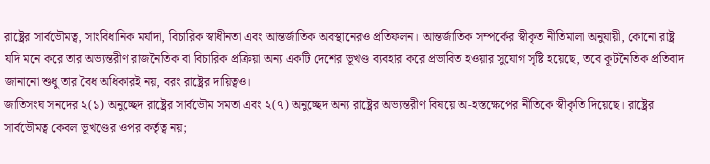রাষ্ট্রের সার্বভৌমত্ব, সাংবিধানিক মর্যাদা, বিচারিক স্বাধীনতা এবং আন্তর্জাতিক অবস্থানেরও প্রতিফলন। আন্তর্জাতিক সম্পর্কের স্বীকৃত নীতিমালা অনুযায়ী, কোনো রাষ্ট্র যদি মনে করে তার অভ্যন্তরীণ রাজনৈতিক বা বিচারিক প্রক্রিয়া অন্য একটি দেশের ভূখণ্ড ব্যবহার করে প্রভাবিত হওয়ার সুযোগ সৃষ্টি হয়েছে, তবে কূটনৈতিক প্রতিবাদ জানানো শুধু তার বৈধ অধিকারই নয়, বরং রাষ্ট্রের দায়িত্বও।
জাতিসংঘ সনদের ২(১) অনুচ্ছেদ রাষ্ট্রের সার্বভৌম সমতা এবং ২(৭) অনুচ্ছেদ অন্য রাষ্ট্রের অভ্যন্তরীণ বিষয়ে অ-হস্তক্ষেপের নীতিকে স্বীকৃতি দিয়েছে। রাষ্ট্রের সার্বভৌমত্ব কেবল ভূখণ্ডের ওপর কর্তৃত্ব নয়;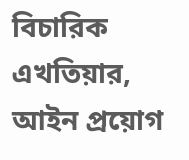বিচারিক এখতিয়ার, আইন প্রয়োগ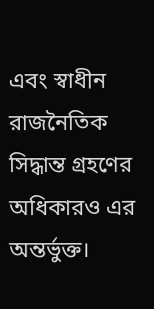এবং স্বাধীন রাজনৈতিক সিদ্ধান্ত গ্রহণের অধিকারও এর অন্তর্ভুক্ত।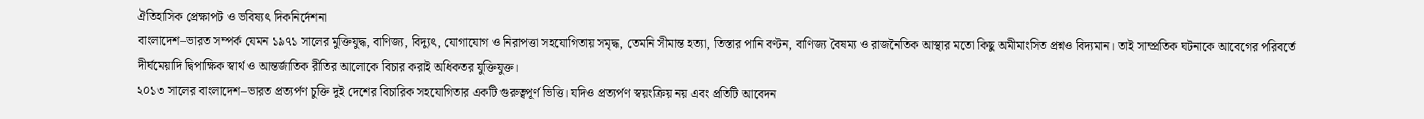ঐতিহাসিক প্রেক্ষাপট ও ভবিষ্যৎ দিকনির্দেশনা
বাংলাদেশ–ভারত সম্পর্ক যেমন ১৯৭১ সালের মুক্তিযুদ্ধ, বাণিজ্য, বিদ্যুৎ, যোগাযোগ ও নিরাপত্তা সহযোগিতায় সমৃদ্ধ, তেমনি সীমান্ত হত্যা, তিস্তার পানি বণ্টন, বাণিজ্য বৈষম্য ও রাজনৈতিক আস্থার মতো কিছু অমীমাংসিত প্রশ্নও বিদ্যমান। তাই সাম্প্রতিক ঘটনাকে আবেগের পরিবর্তে দীর্ঘমেয়াদি দ্বিপাক্ষিক স্বার্থ ও আন্তর্জাতিক রীতির আলোকে বিচার করাই অধিকতর যুক্তিযুক্ত।
২০১৩ সালের বাংলাদেশ–ভারত প্রত্যর্পণ চুক্তি দুই দেশের বিচারিক সহযোগিতার একটি গুরুত্বপূর্ণ ভিত্তি। যদিও প্রত্যর্পণ স্বয়ংক্রিয় নয় এবং প্রতিটি আবেদন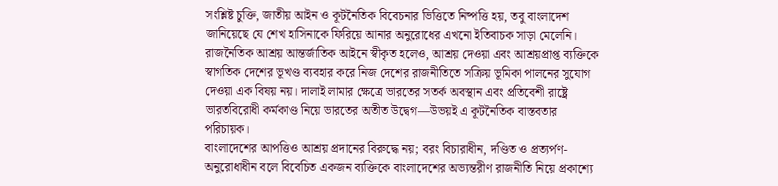সংশ্লিষ্ট চুক্তি, জাতীয় আইন ও কূটনৈতিক বিবেচনার ভিত্তিতে নিষ্পত্তি হয়, তবু বাংলাদেশ জানিয়েছে যে শেখ হাসিনাকে ফিরিয়ে আনার অনুরোধের এখনো ইতিবাচক সাড়া মেলেনি।
রাজনৈতিক আশ্রয় আন্তর্জাতিক আইনে স্বীকৃত হলেও, আশ্রয় দেওয়া এবং আশ্রয়প্রাপ্ত ব্যক্তিকে স্বাগতিক দেশের ভূখণ্ড ব্যবহার করে নিজ দেশের রাজনীতিতে সক্রিয় ভূমিকা পালনের সুযোগ দেওয়া এক বিষয় নয়। দালাই লামার ক্ষেত্রে ভারতের সতর্ক অবস্থান এবং প্রতিবেশী রাষ্ট্রে ভারতবিরোধী কর্মকাণ্ড নিয়ে ভারতের অতীত উদ্বেগ—উভয়ই এ কূটনৈতিক বাস্তবতার পরিচায়ক।
বাংলাদেশের আপত্তিও আশ্রয় প্রদানের বিরুদ্ধে নয়; বরং বিচারাধীন, দণ্ডিত ও প্রত্যর্পণ-অনুরোধাধীন বলে বিবেচিত একজন ব্যক্তিকে বাংলাদেশের অভ্যন্তরীণ রাজনীতি নিয়ে প্রকাশ্যে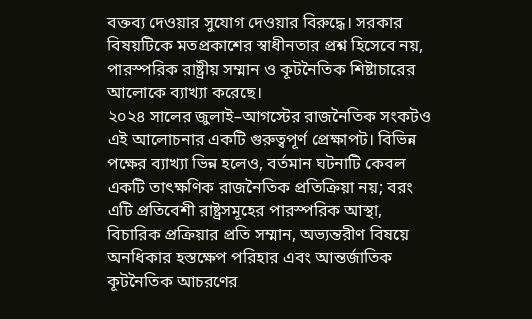বক্তব্য দেওয়ার সুযোগ দেওয়ার বিরুদ্ধে। সরকার বিষয়টিকে মতপ্রকাশের স্বাধীনতার প্রশ্ন হিসেবে নয়, পারস্পরিক রাষ্ট্রীয় সম্মান ও কূটনৈতিক শিষ্টাচারের আলোকে ব্যাখ্যা করেছে।
২০২৪ সালের জুলাই–আগস্টের রাজনৈতিক সংকটও এই আলোচনার একটি গুরুত্বপূর্ণ প্রেক্ষাপট। বিভিন্ন পক্ষের ব্যাখ্যা ভিন্ন হলেও, বর্তমান ঘটনাটি কেবল একটি তাৎক্ষণিক রাজনৈতিক প্রতিক্রিয়া নয়; বরং এটি প্রতিবেশী রাষ্ট্রসমূহের পারস্পরিক আস্থা, বিচারিক প্রক্রিয়ার প্রতি সম্মান, অভ্যন্তরীণ বিষয়ে অনধিকার হস্তক্ষেপ পরিহার এবং আন্তর্জাতিক কূটনৈতিক আচরণের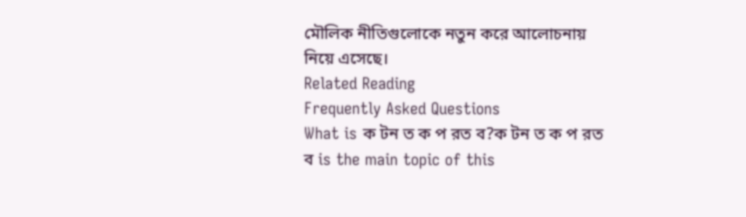মৌলিক নীতিগুলোকে নতুন করে আলোচনায় নিয়ে এসেছে।
Related Reading
Frequently Asked Questions
What is ক টন ত ক প রত ব?ক টন ত ক প রত ব is the main topic of this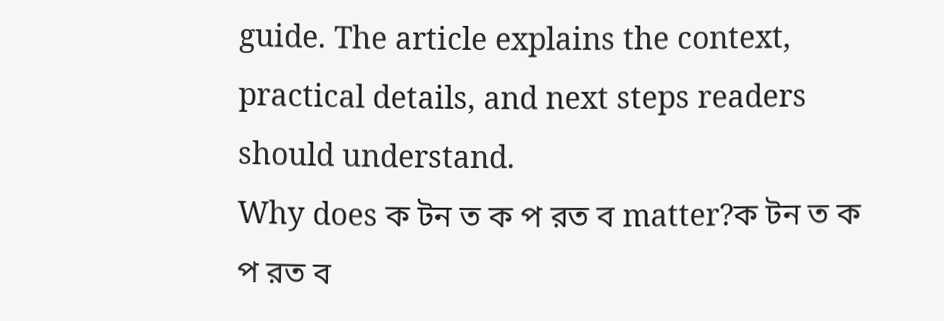guide. The article explains the context, practical details, and next steps readers should understand.
Why does ক টন ত ক প রত ব matter?ক টন ত ক প রত ব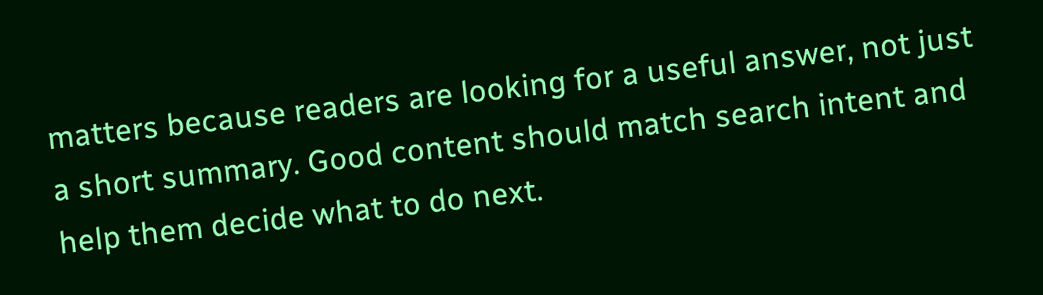matters because readers are looking for a useful answer, not just a short summary. Good content should match search intent and help them decide what to do next.